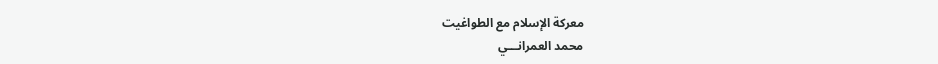معركة الإسلام مع الطواغيت
محمد العمرانـــي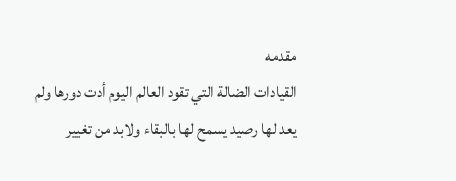مقدمه
القيادات الضالة التي تقود العالم اليوم أدت دورها ولم يعد لها رصيد يسمح لها بالبقاء ولابد من تغيير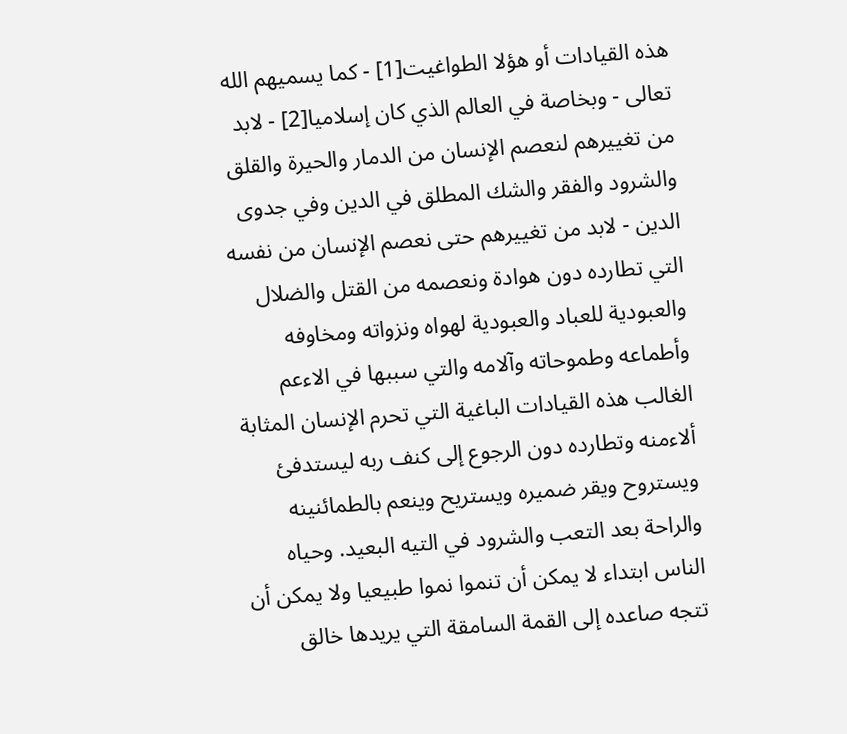هذه القيادات أو هؤلا الطواغيت[1] - كما يسميهم الله تعالى - وبخاصة في العالم الذي كان إسلاميا[2] - لابد من تغييرهم لنعصم الإنسان من الدمار والحيرة والقلق والشرود والفقر والشك المطلق في الدين وفي جدوى الدين - لابد من تغييرهم حتى نعصم الإنسان من نفسه التي تطارده دون هوادة ونعصمه من القتل والضلال والعبودية للعباد والعبودية لهواه ونزواته ومخاوفه وأطماعه وطموحاته وآلامه والتي سببها في الاءعم الغالب هذه القيادات الباغية التي تحرم الإنسان المثابة ألاءمنه وتطارده دون الرجوع إلى كنف ربه ليستدفئ ويستروح ويقر ضميره ويستريح وينعم بالطمائنينه والراحة بعد التعب والشرود في التيه البعيد. وحياه الناس ابتداء لا يمكن أن تنموا نموا طبيعيا ولا يمكن أن تتجه صاعده إلى القمة السامقة التي يريدها خالق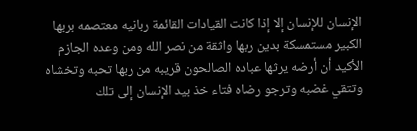الإنسان للإنسان إلا إذا كانت القيادات القائمة ربانيه معتصمه بربها الكبير مستمسكة بدين ربها واثقة من نصر الله ومن وعده الجازم الأكيد أن أرضه يرثها عباده الصالحون قريبه من ربها تحبه وتخشاه وتتقي غضبه وترجو رضاه فتاء خذ بيد الإنسان إلى تلك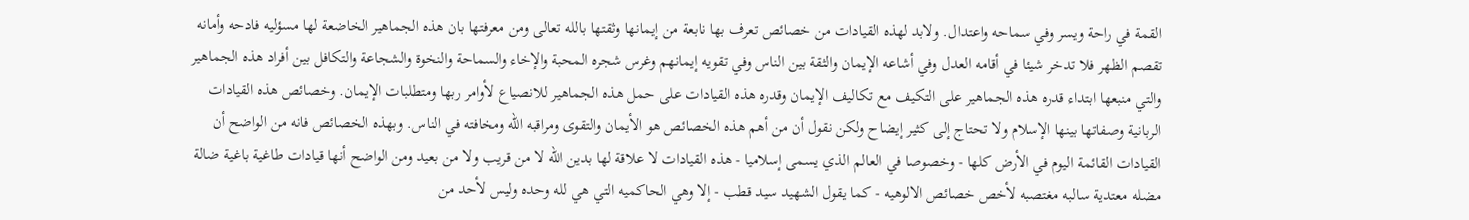القمة في راحة ويسر وفي سماحه واعتدال. ولابد لهذه القيادات من خصائص تعرف بها نابعة من إيمانها وثقتها بالله تعالى ومن معرفتها بان هذه الجماهير الخاضعة لها مسؤليه فادحه وأمانه تقصم الظهر فلا تدخر شيئا في أقامه العدل وفي أشاعه الإيمان والثقة بين الناس وفي تقويه إيمانهم وغرس شجره المحبة والإخاء والسماحة والنخوة والشجاعة والتكافل بين أفراد هذه الجماهير والتي منبعها ابتداء قدره هذه الجماهير على التكيف مع تكاليف الإيمان وقدره هذه القيادات على حمل هذه الجماهير للانصياع لأوامر ربها ومتطلبات الإيمان. وخصائص هذه القيادات الربانية وصفاتها بينها الإسلام ولا تحتاج إلى كثير إيضاح ولكن نقول أن من أهم هذه الخصائص هو الأيمان والتقوى ومراقبه الله ومخافته في الناس. وبهذه الخصائص فانه من الواضح أن القيادات القائمة اليوم في الأرض كلها - وخصوصا في العالم الذي يسمى إسلاميا - هذه القيادات لا علاقة لها بدين الله لا من قريب ولا من بعيد ومن الواضح أنها قيادات طاغية باغية ضالة مضله معتدية سالبه مغتصبه لأخص خصائص الالوهيه - كما يقول الشهيد سيد قطب - إلا وهي الحاكميه التي هي لله وحده وليس لأحد من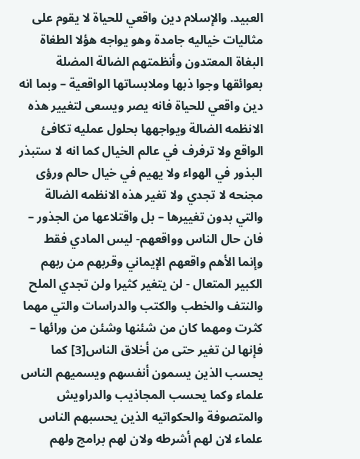العبيد. والإسلام دين واقعي للحياة لا يقوم على مثاليات خياليه جامدة وهو يواجه هؤلا الطغاة البغاة المعتدون وأنظمتهم الضالة المضلة بعوائقها وجوا ذبها وملابساتها الواقعية – وبما انه دين واقعي للحياة فانه يصر ويسعى لتغيير هذه الانظمه الضالة ويواجهها بحلول عمليه تكافئ الواقع ولا ترفرف في عالم الخيال كما انه لا ستبذر البذور في الهواء ولا يهيم في خيال حالم ورؤى مجنحه لا تجدي ولا تغير هذه الانظمه الضالة والتي بدون تغييرها – بل واقتلاعها من الجذور – فان حال الناس وواقعهم- ليس المادي فقط وإنما الأهم واقعهم الإيماني وقربهم من ربهم الكبير المتعال - لن يتغير كثيرا ولن تجدي الملح والنتف والخطب والكتب والدراسات والتي مهما كثرت ومهما كان من شئنها وشئن من ورائها – فإنها لن تغير حتى من أخلاق الناس[3] كما يحسب الذين يسمون أنفسهم ويسميهم الناس علماء وكما يحسب المجاذيب والدراويش والمتصوفة والحكواتيه الذين يحسبهم الناس علماء لان لهم أشرطه ولان لهم برامج ولهم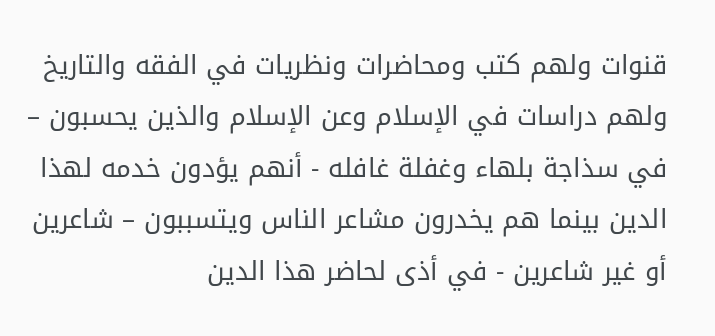قنوات ولهم كتب ومحاضرات ونظريات في الفقه والتاريخ ولهم دراسات في الإسلام وعن الإسلام والذين يحسبون – في سذاجة بلهاء وغفلة غافله - أنهم يؤدون خدمه لهذا الدين بينما هم يخدرون مشاعر الناس ويتسببون – شاعرين أو غير شاعرين - في أذى لحاضر هذا الدين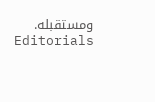ومستقبله.
Editorials